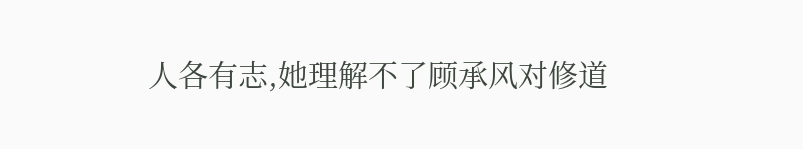人各有志,她理解不了顾承风对修道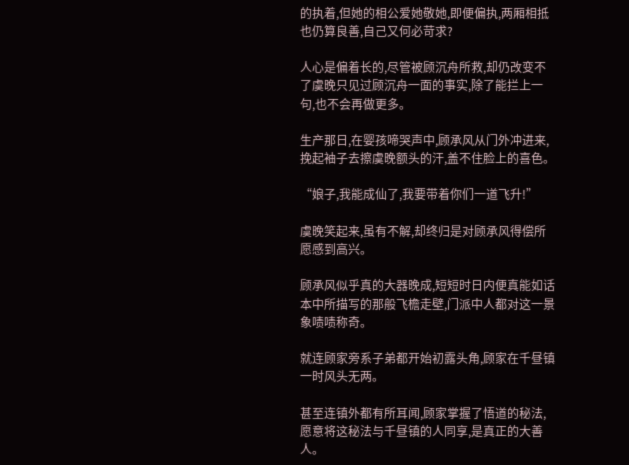的执着,但她的相公爱她敬她,即便偏执,两厢相抵也仍算良善,自己又何必苛求?

人心是偏着长的,尽管被顾沉舟所救,却仍改变不了虞晚只见过顾沉舟一面的事实,除了能拦上一句,也不会再做更多。

生产那日,在婴孩啼哭声中,顾承风从门外冲进来,挽起袖子去擦虞晚额头的汗,盖不住脸上的喜色。

“娘子,我能成仙了,我要带着你们一道飞升!”

虞晚笑起来,虽有不解,却终归是对顾承风得偿所愿感到高兴。

顾承风似乎真的大器晚成,短短时日内便真能如话本中所描写的那般飞檐走壁,门派中人都对这一景象啧啧称奇。

就连顾家旁系子弟都开始初露头角,顾家在千昼镇一时风头无两。

甚至连镇外都有所耳闻,顾家掌握了悟道的秘法,愿意将这秘法与千昼镇的人同享,是真正的大善人。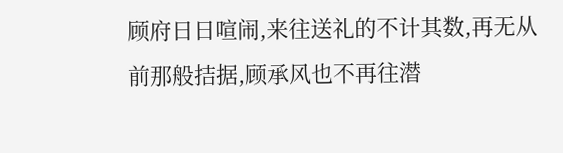顾府日日喧闹,来往送礼的不计其数,再无从前那般拮据,顾承风也不再往潜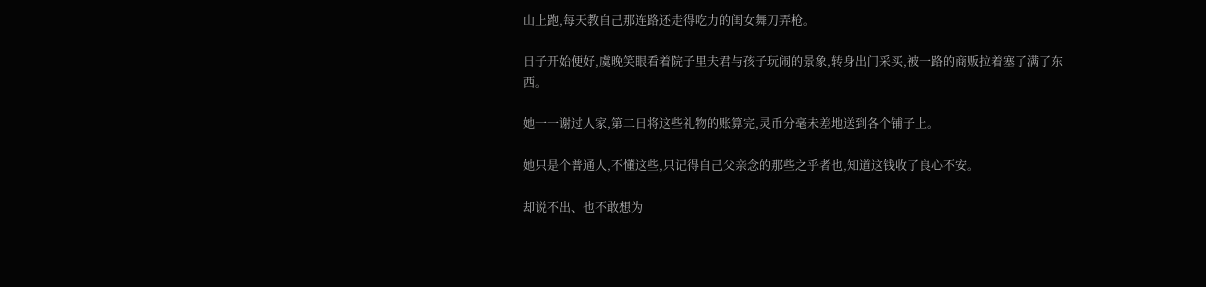山上跑,每天教自己那连路还走得吃力的闺女舞刀弄枪。

日子开始便好,虞晚笑眼看着院子里夫君与孩子玩闹的景象,转身出门采买,被一路的商贩拉着塞了满了东西。

她一一谢过人家,第二日将这些礼物的账算完,灵币分毫未差地送到各个铺子上。

她只是个普通人,不懂这些,只记得自己父亲念的那些之乎者也,知道这钱收了良心不安。

却说不出、也不敢想为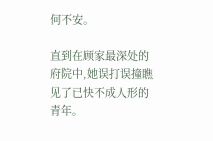何不安。

直到在顾家最深处的府院中,她误打误撞瞧见了已快不成人形的青年。